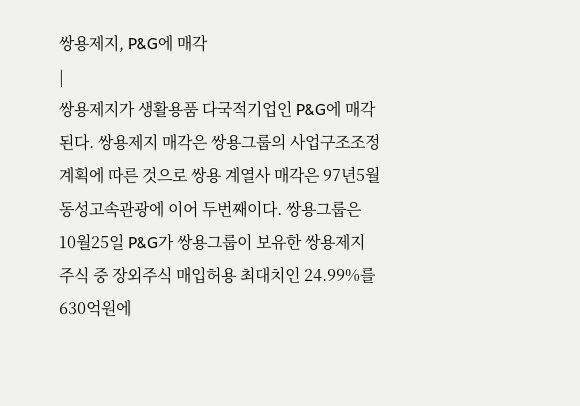쌍용제지, P&G에 매각
|
쌍용제지가 생활용품 다국적기업인 P&G에 매각된다. 쌍용제지 매각은 쌍용그룹의 사업구조조정 계획에 따른 것으로 쌍용 계열사 매각은 97년5월 동성고속관광에 이어 두번째이다. 쌍용그룹은 10월25일 P&G가 쌍용그룹이 보유한 쌍용제지 주식 중 장외주식 매입허용 최대치인 24.99%를 630억원에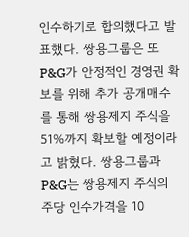인수하기로 합의했다고 발표했다. 쌍용그룹은 또 P&G가 안정적인 경영권 확보를 위해 추가 공개매수를 통해 쌍용제지 주식을 51%까지 확보할 예정이라고 밝혔다. 쌍용그룹과 P&G는 쌍용제지 주식의 주당 인수가격을 10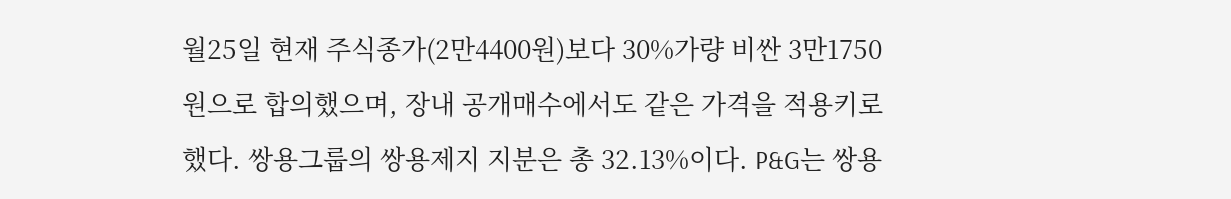월25일 현재 주식종가(2만4400원)보다 30%가량 비싼 3만1750원으로 합의했으며, 장내 공개매수에서도 같은 가격을 적용키로 했다. 쌍용그룹의 쌍용제지 지분은 총 32.13%이다. P&G는 쌍용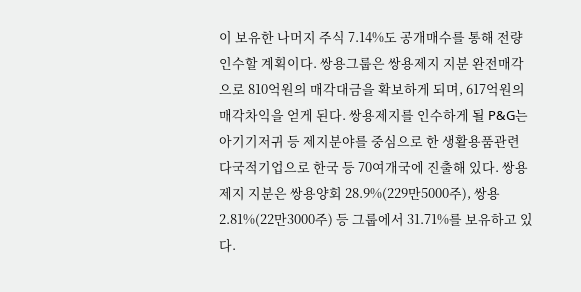이 보유한 나머지 주식 7.14%도 공개매수를 통해 전량 인수할 계획이다. 쌍용그룹은 쌍용제지 지분 완전매각으로 810억원의 매각대금을 확보하게 되며, 617억원의 매각차익을 얻게 된다. 쌍용제지를 인수하게 될 P&G는 아기기저귀 등 제지분야를 중심으로 한 생활용품관련 다국적기업으로 한국 등 70여개국에 진출해 있다. 쌍용제지 지분은 쌍용양회 28.9%(229만5000주), 쌍용 2.81%(22만3000주) 등 그룹에서 31.71%를 보유하고 있다.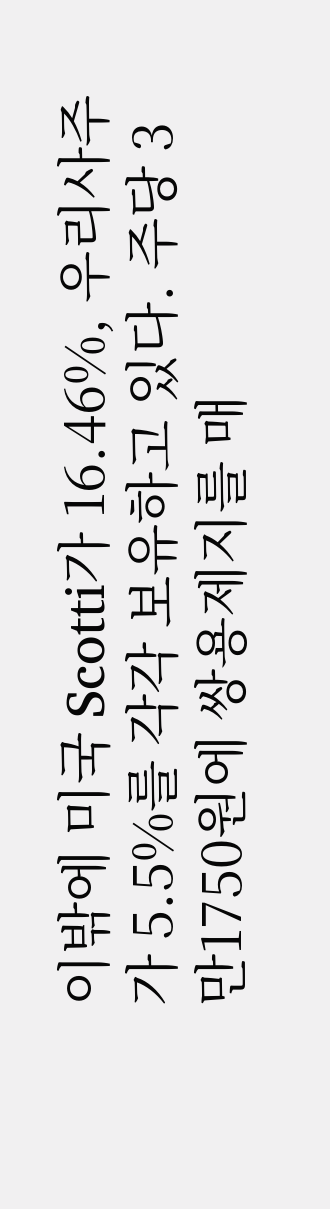이밖에 미국 Scotti가 16.46%, 우리사주가 5.5%를 각각 보유하고 있다. 주당 3만1750원에 쌍용제지를 매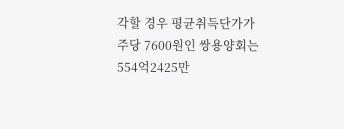각할 경우 평균취득단가가 주당 7600원인 쌍용양회는 554억2425만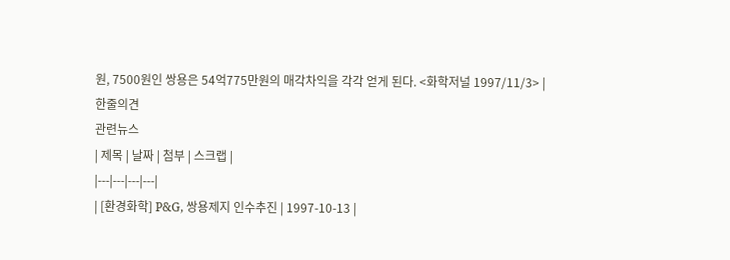원, 7500원인 쌍용은 54억775만원의 매각차익을 각각 얻게 된다. <화학저널 1997/11/3> |
한줄의견
관련뉴스
| 제목 | 날짜 | 첨부 | 스크랩 |
|---|---|---|---|
| [환경화학] P&G, 쌍용제지 인수추진 | 1997-10-13 |